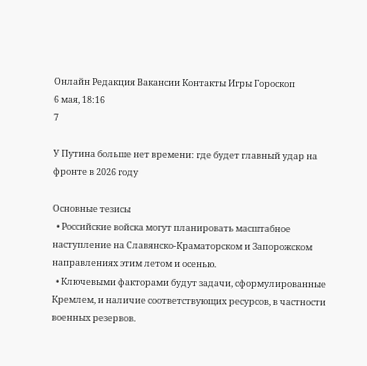Онлайн Редакция Вакансии Контакты Игры Гороскоп
6 мая, 18:16
7

У Путина больше нет времени: где будет главный удар на фронте в 2026 году

Основные тезисы
  • Российские войска могут планировать масштабное наступление на Славянско-Краматорском и Запорожском направлениях этим летом и осенью.
  • Ключевыми факторами будут задачи, сформулированные Кремлем, и наличие соответствующих ресурсов, в частности военных резервов.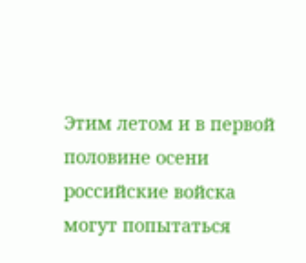Этим летом и в первой половине осени российские войска могут попытаться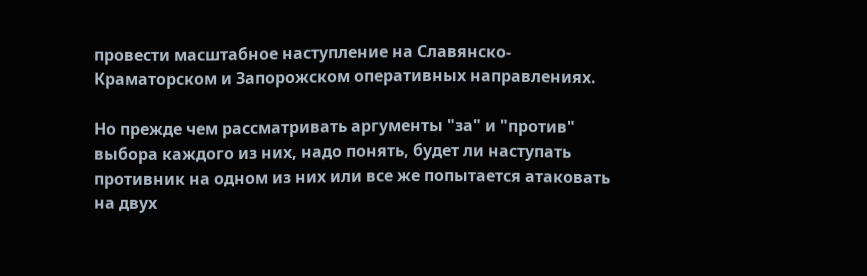провести масштабное наступление на Славянско-Краматорском и Запорожском оперативных направлениях.

Но прежде чем рассматривать аргументы "за" и "против" выбора каждого из них, надо понять, будет ли наступать противник на одном из них или все же попытается атаковать на двух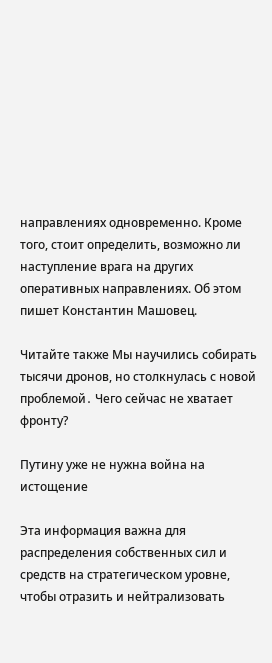направлениях одновременно. Кроме того, стоит определить, возможно ли наступление врага на других оперативных направлениях. Об этом пишет Константин Машовец.

Читайте также Мы научились собирать тысячи дронов, но столкнулась с новой проблемой․ Чего сейчас не хватает фронту?

Путину уже не нужна война на истощение

Эта информация важна для распределения собственных сил и средств на стратегическом уровне, чтобы отразить и нейтрализовать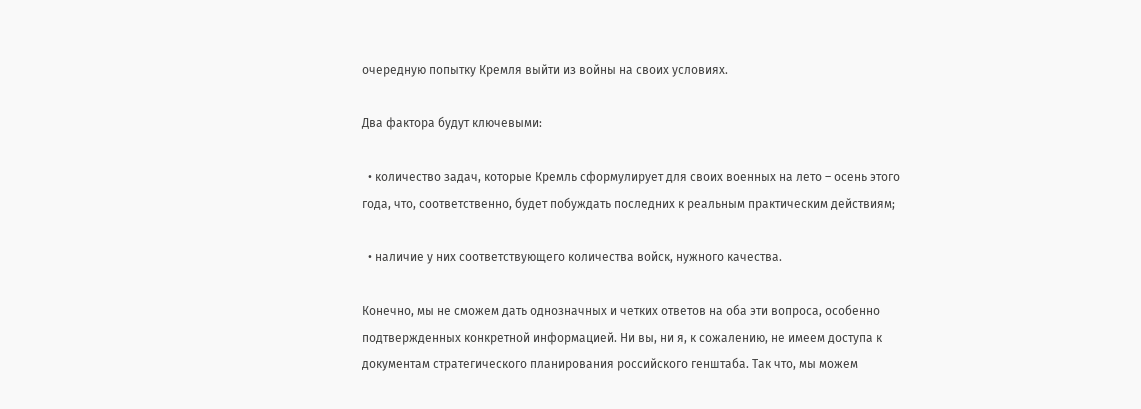очередную попытку Кремля выйти из войны на своих условиях.

Два фактора будут ключевыми:

  • количество задач, которые Кремль сформулирует для своих военных на лето – осень этого года, что, соответственно, будет побуждать последних к реальным практическим действиям;

  • наличие у них соответствующего количества войск, нужного качества.

Конечно, мы не сможем дать однозначных и четких ответов на оба эти вопроса, особенно подтвержденных конкретной информацией. Ни вы, ни я, к сожалению, не имеем доступа к документам стратегического планирования российского генштаба. Так что, мы можем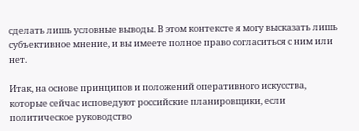сделать лишь условные выводы. В этом контексте я могу высказать лишь субъективное мнение, и вы имеете полное право согласиться с ним или нет.

Итак, на основе принципов и положений оперативного искусства, которые сейчас исповедуют российские планировщики, если политическое руководство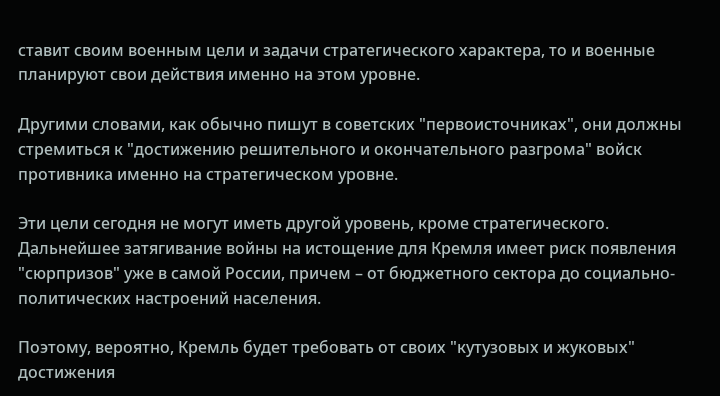ставит своим военным цели и задачи стратегического характера, то и военные планируют свои действия именно на этом уровне.

Другими словами, как обычно пишут в советских "первоисточниках", они должны стремиться к "достижению решительного и окончательного разгрома" войск противника именно на стратегическом уровне.

Эти цели сегодня не могут иметь другой уровень, кроме стратегического. Дальнейшее затягивание войны на истощение для Кремля имеет риск появления "сюрпризов" уже в самой России, причем – от бюджетного сектора до социально-политических настроений населения.

Поэтому, вероятно, Кремль будет требовать от своих "кутузовых и жуковых" достижения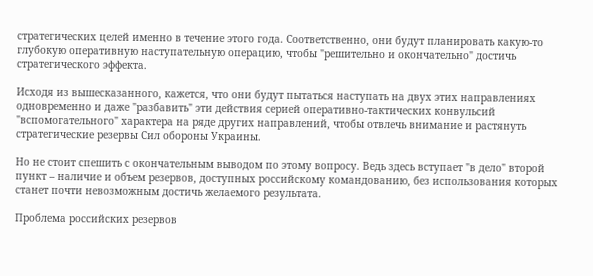стратегических целей именно в течение этого года. Соответственно, они будут планировать какую-то глубокую оперативную наступательную операцию, чтобы "решительно и окончательно" достичь стратегического эффекта.

Исходя из вышесказанного, кажется, что они будут пытаться наступать на двух этих направлениях одновременно и даже "разбавить" эти действия серией оперативно-тактических конвульсий "вспомогательного" характера на ряде других направлений, чтобы отвлечь внимание и растянуть стратегические резервы Сил обороны Украины.

Но не стоит спешить с окончательным выводом по этому вопросу. Ведь здесь вступает "в дело" второй пункт – наличие и объем резервов, доступных российскому командованию, без использования которых станет почти невозможным достичь желаемого результата.

Проблема российских резервов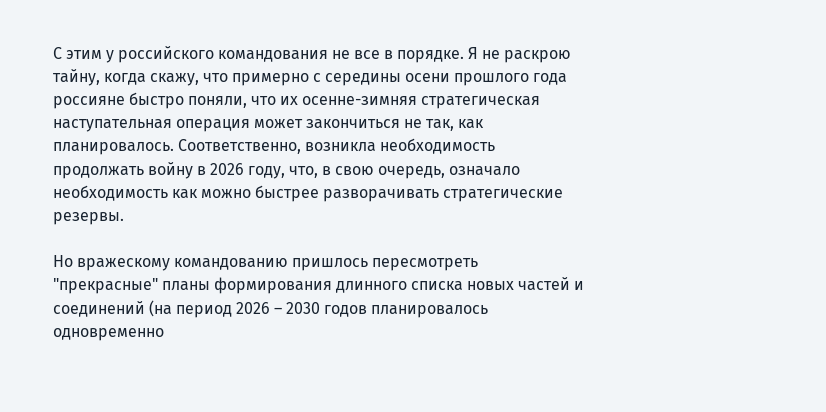С этим у российского командования не все в порядке. Я не раскрою тайну, когда скажу, что примерно с середины осени прошлого года россияне быстро поняли, что их осенне-зимняя стратегическая наступательная операция может закончиться не так, как планировалось. Соответственно, возникла необходимость продолжать войну в 2026 году, что, в свою очередь, означало необходимость как можно быстрее разворачивать стратегические резервы.

Но вражескому командованию пришлось пересмотреть "прекрасные" планы формирования длинного списка новых частей и соединений (на период 2026 – 2030 годов планировалось одновременно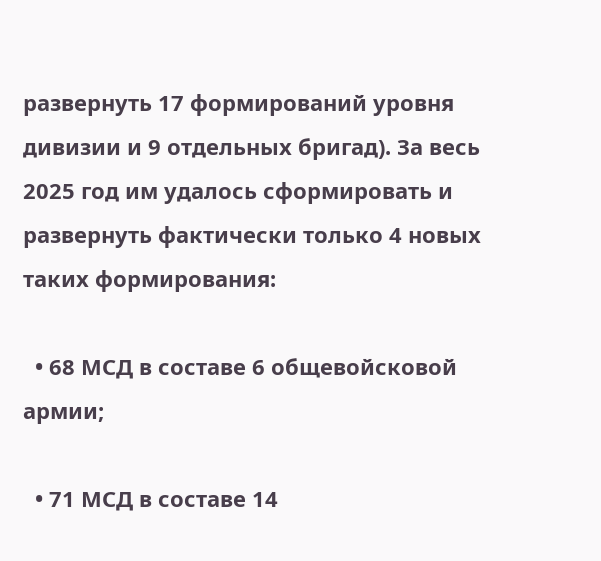развернуть 17 формирований уровня дивизии и 9 отдельных бригад). За весь 2025 год им удалось сформировать и развернуть фактически только 4 новых таких формирования:

  • 68 МСД в составе 6 общевойсковой армии;

  • 71 МСД в составе 14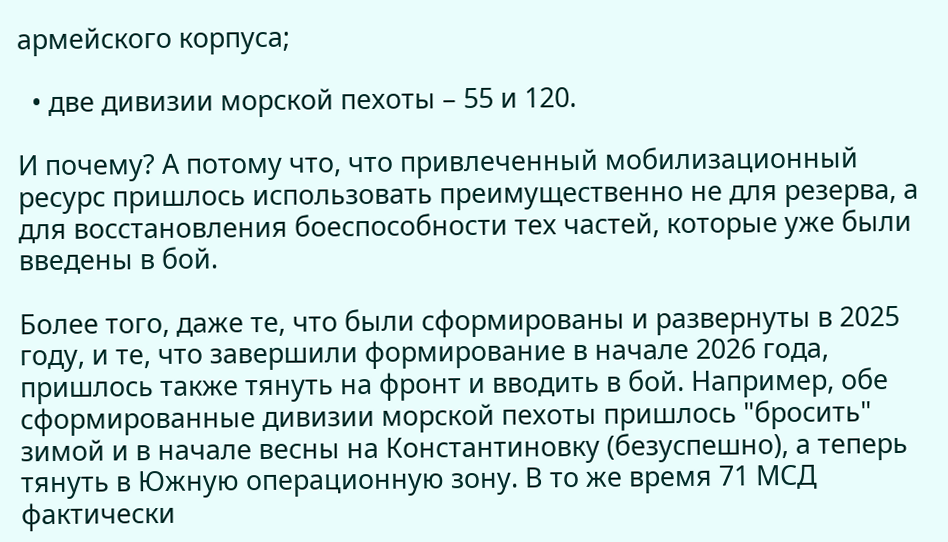армейского корпуса;

  • две дивизии морской пехоты – 55 и 120.

И почему? А потому что, что привлеченный мобилизационный ресурс пришлось использовать преимущественно не для резерва, а для восстановления боеспособности тех частей, которые уже были введены в бой.

Более того, даже те, что были сформированы и развернуты в 2025 году, и те, что завершили формирование в начале 2026 года, пришлось также тянуть на фронт и вводить в бой. Например, обе сформированные дивизии морской пехоты пришлось "бросить" зимой и в начале весны на Константиновку (безуспешно), а теперь тянуть в Южную операционную зону. В то же время 71 МСД фактически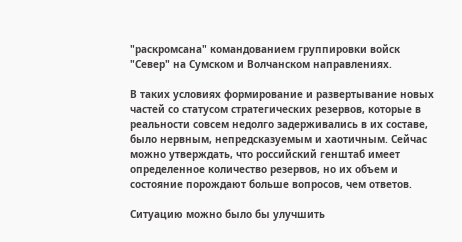"раскромсана" командованием группировки войск "Север" на Сумском и Волчанском направлениях.

В таких условиях формирование и развертывание новых частей со статусом стратегических резервов, которые в реальности совсем недолго задерживались в их составе, было нервным, непредсказуемым и хаотичным. Сейчас можно утверждать, что российский генштаб имеет определенное количество резервов, но их объем и состояние порождают больше вопросов, чем ответов.

Ситуацию можно было бы улучшить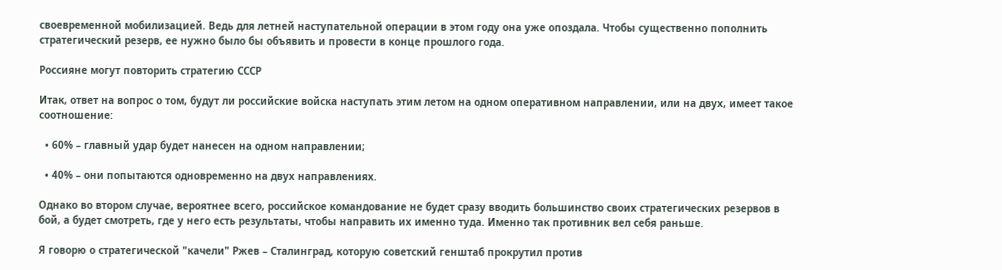своевременной мобилизацией. Ведь для летней наступательной операции в этом году она уже опоздала. Чтобы существенно пополнить стратегический резерв, ее нужно было бы объявить и провести в конце прошлого года.

Россияне могут повторить стратегию СССР

Итак, ответ на вопрос о том, будут ли российские войска наступать этим летом на одном оперативном направлении, или на двух, имеет такое соотношение:

  • 60% – главный удар будет нанесен на одном направлении;

  • 40% – они попытаются одновременно на двух направлениях.

Однако во втором случае, вероятнее всего, российское командование не будет сразу вводить большинство своих стратегических резервов в бой, а будет смотреть, где у него есть результаты, чтобы направить их именно туда. Именно так противник вел себя раньше.

Я говорю о стратегической "качели" Ржев – Сталинград, которую советский генштаб прокрутил против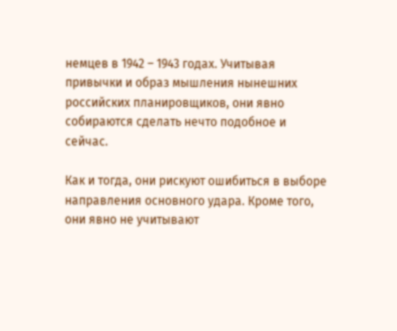немцев в 1942 – 1943 годах. Учитывая привычки и образ мышления нынешних российских планировщиков, они явно собираются сделать нечто подобное и сейчас.

Как и тогда, они рискуют ошибиться в выборе направления основного удара. Кроме того, они явно не учитывают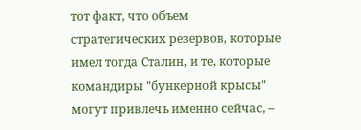тот факт, что объем стратегических резервов, которые имел тогда Сталин, и те, которые командиры "бункерной крысы" могут привлечь именно сейчас, –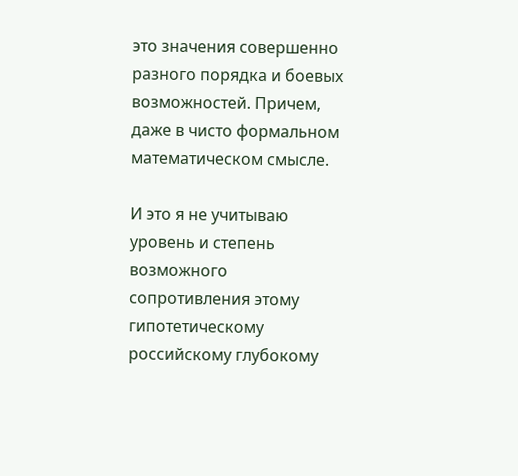это значения совершенно разного порядка и боевых возможностей. Причем, даже в чисто формальном математическом смысле.

И это я не учитываю уровень и степень возможного сопротивления этому гипотетическому российскому глубокому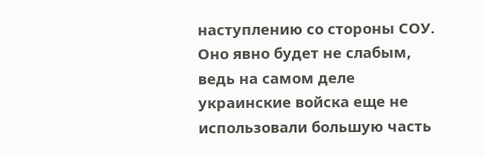наступлению со стороны СОУ. Оно явно будет не слабым, ведь на самом деле украинские войска еще не использовали большую часть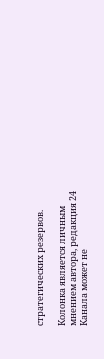стратегических резервов.

Колонка является личным мнением автора, редакция 24 Канала может не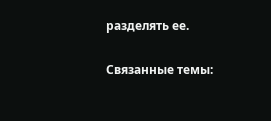разделять ее.

Связанные темы: